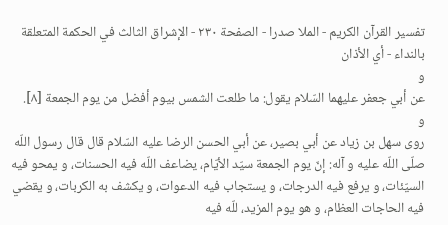تفسیر القرآن الکریم - الملا صدرا - الصفحة ٢٣٠ - الإشراق الثالث في الحكمة المتعلقة بالنداء - أي الأذان
و
عن أبي جعفر عليهما السّلام يقول: ما طلعت الشمس بيوم أفضل من يوم الجمعة [٨].
و
روى سهل بن زياد عن أبي بصير، عن أبي الحسن الرضا عليه السّلام قال قال رسول اللّه صلّى اللّه عليه و آله: إنّ يوم الجمعة سيّد الأيّام، يضاعف اللّه فيه الحسنات، و يمحو فيه السيّئات، و يرفع فيه الدرجات، و يستجاب فيه الدعوات، و يكشف به الكربات، و يقضي فيه الحاجات العظام، و هو يوم المزيد، للّه فيه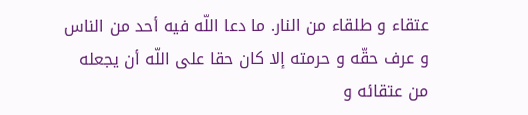عتقاء و طلقاء من النار. ما دعا اللّه فيه أحد من الناس و عرف حقّه و حرمته إلا كان حقا على اللّه أن يجعله من عتقائه و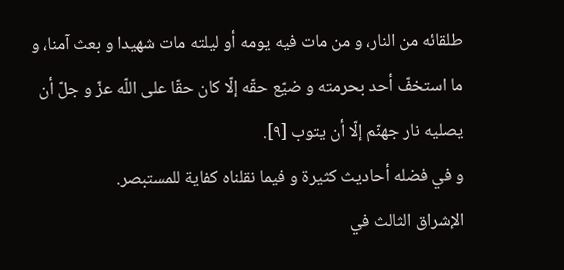طلقائه من النار، و من مات فيه يومه أو ليلته مات شهيدا و بعث آمنا، و ما استخفّ أحد بحرمته و ضيّع حقّه إلّا كان حقّا على اللّه عزّ و جلّ أن يصليه نار جهنّم إلّا أن يتوب [٩].
و في فضله أحاديث كثيرة و فيما نقلناه كفاية للمستبصر.
الإشراق الثالث في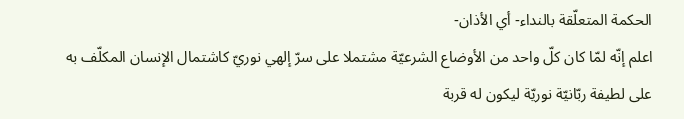الحكمة المتعلّقة بالنداء- أي الأذان-
اعلم إنّه لمّا كان كلّ واحد من الأوضاع الشرعيّة مشتملا على سرّ إلهي نوريّ كاشتمال الإنسان المكلّف به على لطيفة ربّانيّة نوريّة ليكون له قربة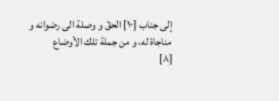إلى جناب [١٠] الحقّ و وصلة الى رضوانه و مناجاة له، و من جملة تلك الأوضاع
[٨]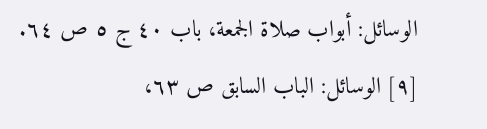الوسائل: أبواب صلاة الجمعة، باب ٤٠ ج ٥ ص ٦٤.
[٩] الوسائل: الباب السابق ص ٦٣،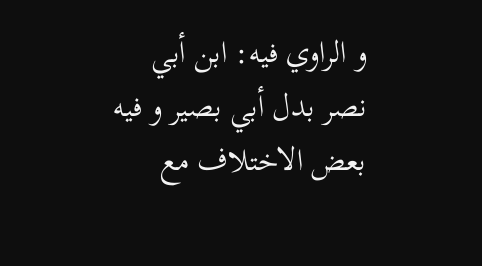و الراوي فيه: ابن أبي نصر بدل أبي بصير و فيه بعض الاختلاف مع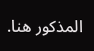المذكور هنا.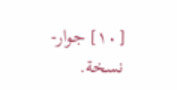[١٠] جوار- نسخة.